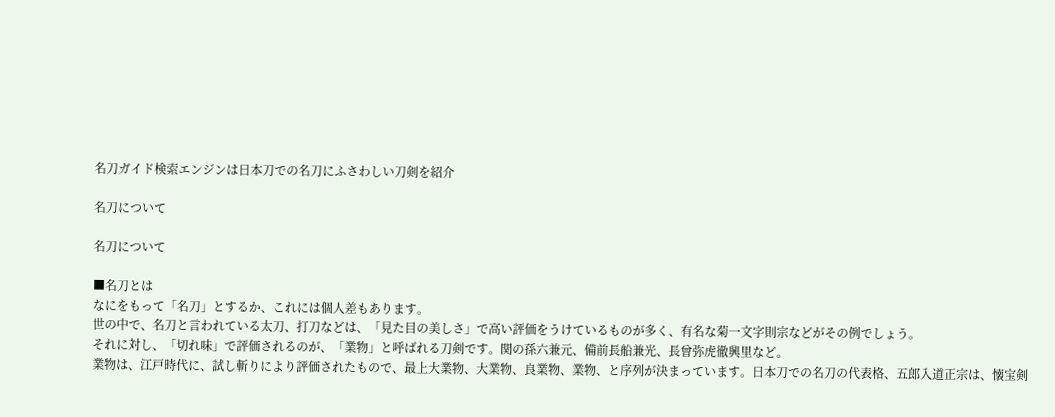名刀ガイド検索エンジンは日本刀での名刀にふさわしい刀剣を紹介

名刀について

名刀について

■名刀とは
なにをもって「名刀」とするか、これには個人差もあります。
世の中で、名刀と言われている太刀、打刀などは、「見た目の美しさ」で高い評価をうけているものが多く、有名な菊一文字則宗などがその例でしょう。
それに対し、「切れ味」で評価されるのが、「業物」と呼ばれる刀剣です。関の孫六兼元、備前長船兼光、長曾弥虎徹興里など。
業物は、江戸時代に、試し斬りにより評価されたもので、最上大業物、大業物、良業物、業物、と序列が決まっています。日本刀での名刀の代表格、五郎入道正宗は、懐宝剣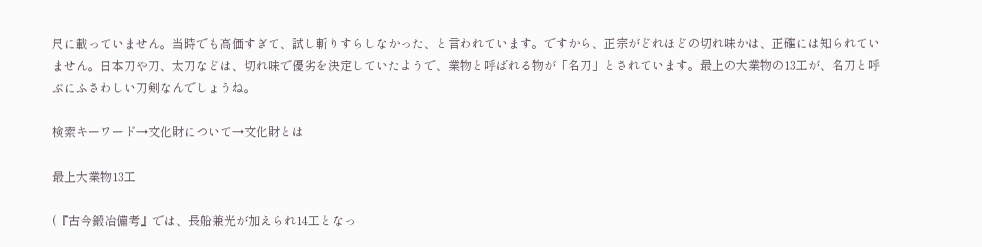尺に載っていません。当時でも高価すぎて、試し斬りすらしなかった、と言われています。ですから、正宗がどれほどの切れ味かは、正確には知られていません。日本刀や刀、太刀などは、切れ味で優劣を決定していたようで、業物と呼ばれる物が「名刀」とされています。最上の大業物の13工が、名刀と呼ぶにふさわしい刀剣なんでしょうね。

検索キーワード→文化財について→文化財とは

最上大業物13工

(『古今鍛冶備考』では、長船兼光が加えられ14工となっ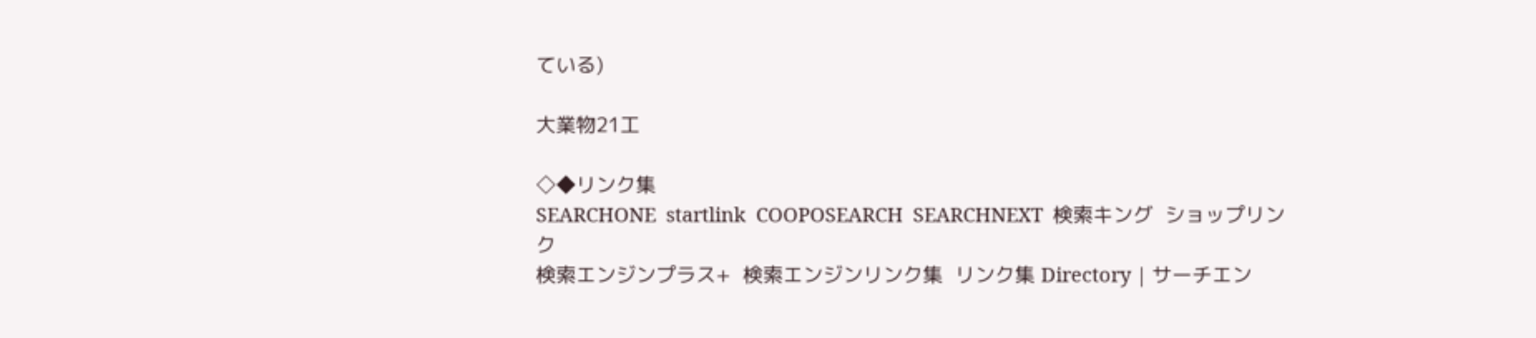ている)

大業物21工

◇◆リンク集
SEARCHONE  startlink  COOPOSEARCH  SEARCHNEXT  検索キング  ショップリンク
検索エンジンプラス+  検索エンジンリンク集  リンク集 Directory | サーチエン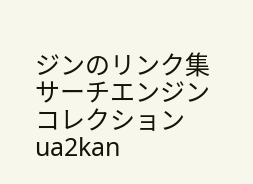ジンのリンク集
サーチエンジンコレクション ua2kan